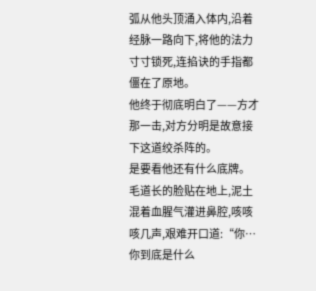弧从他头顶涌入体内,沿着经脉一路向下,将他的法力寸寸锁死,连掐诀的手指都僵在了原地。
他终于彻底明白了——方才那一击,对方分明是故意接下这道绞杀阵的。
是要看他还有什么底牌。
毛道长的脸贴在地上,泥土混着血腥气灌进鼻腔,咳咳咳几声,艰难开口道:“你…你到底是什么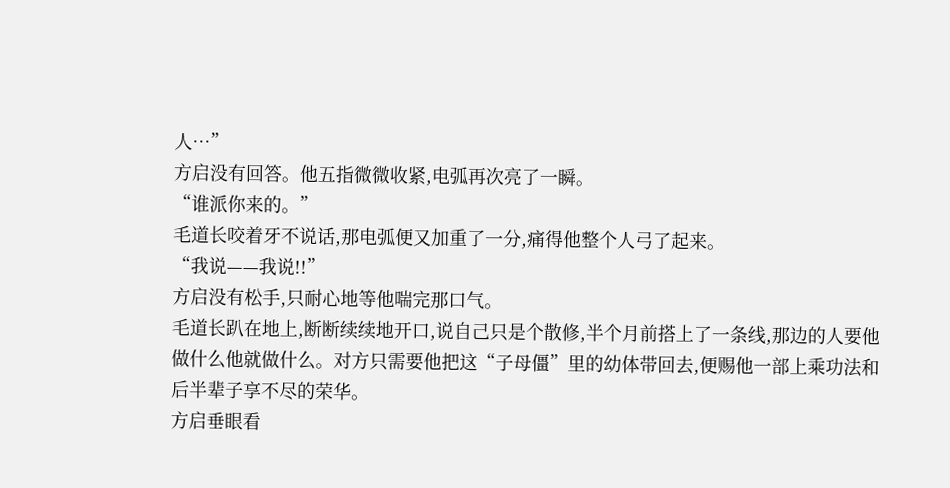人…”
方启没有回答。他五指微微收紧,电弧再次亮了一瞬。
“谁派你来的。”
毛道长咬着牙不说话,那电弧便又加重了一分,痛得他整个人弓了起来。
“我说——我说!!”
方启没有松手,只耐心地等他喘完那口气。
毛道长趴在地上,断断续续地开口,说自己只是个散修,半个月前搭上了一条线,那边的人要他做什么他就做什么。对方只需要他把这“子母僵”里的幼体带回去,便赐他一部上乘功法和后半辈子享不尽的荣华。
方启垂眼看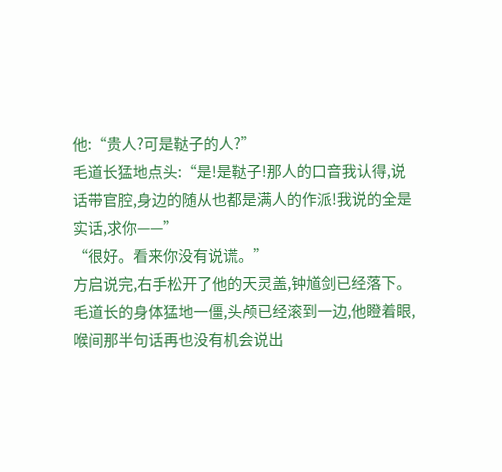他:“贵人?可是鞑子的人?”
毛道长猛地点头:“是!是鞑子!那人的口音我认得,说话带官腔,身边的随从也都是满人的作派!我说的全是实话,求你——”
“很好。看来你没有说谎。”
方启说完,右手松开了他的天灵盖,钟馗剑已经落下。
毛道长的身体猛地一僵,头颅已经滚到一边,他瞪着眼,喉间那半句话再也没有机会说出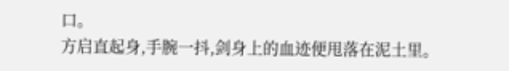口。
方启直起身,手腕一抖,剑身上的血迹便甩落在泥土里。